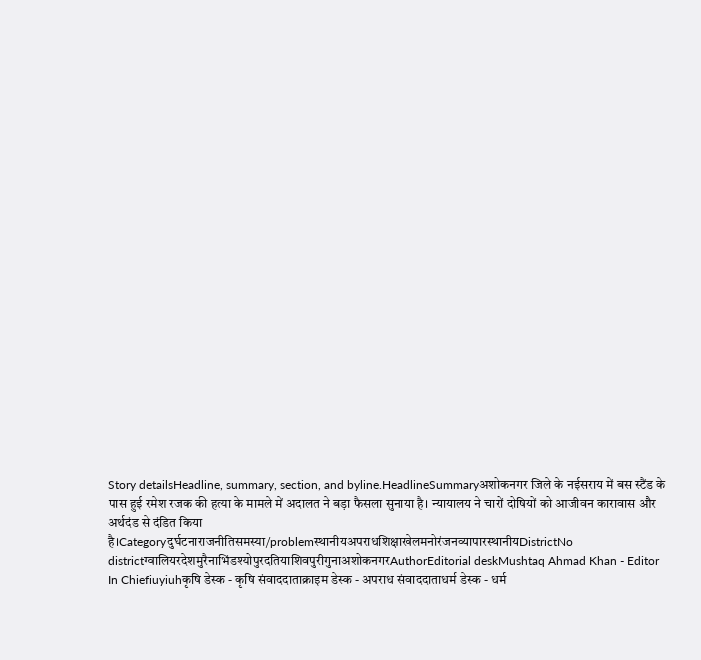Story detailsHeadline, summary, section, and byline.HeadlineSummaryअशोकनगर जिले के नईसराय में बस स्टैंड के पास हुई रमेश रजक की हत्या के मामले में अदालत ने बड़ा फैसला सुनाया है। न्यायालय ने चारों दोषियों को आजीवन कारावास और अर्थदंड से दंडित किया है।Categoryदुर्घटनाराजनीतिसमस्या/problemस्थानीयअपराधशिक्षाखेलमनोरंजनव्यापारस्थानीयDistrictNo districtग्वालियरदेशमुरैनाभिंडश्योपुरदतियाशिवपुरीगुनाअशोकनगरAuthorEditorial deskMushtaq Ahmad Khan - Editor In Chiefiuyiuhकृषि डेस्क - कृषि संवाददाताक्राइम डेस्क - अपराध संवाददाताधर्म डेस्क - धर्म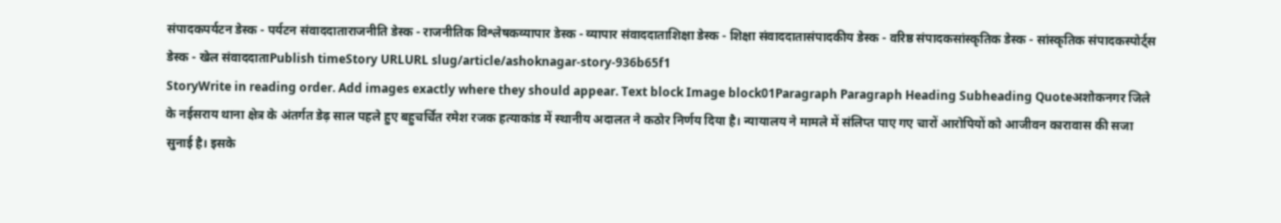संपादकपर्यटन डेस्क - पर्यटन संवाददाताराजनीति डेस्क - राजनीतिक विश्लेषकव्यापार डेस्क - व्यापार संवाददाताशिक्षा डेस्क - शिक्षा संवाददातासंपादकीय डेस्क - वरिष्ठ संपादकसांस्कृतिक डेस्क - सांस्कृतिक संपादकस्पोर्ट्स डेस्क - खेल संवाददाताPublish timeStory URLURL slug/article/ashoknagar-story-936b65f1
StoryWrite in reading order. Add images exactly where they should appear. Text block Image block01Paragraph Paragraph Heading Subheading Quoteअशोकनगर जिले के नईसराय थाना क्षेत्र के अंतर्गत डेढ़ साल पहले हुए बहुचर्चित रमेश रजक हत्याकांड में स्थानीय अदालत ने कठोर निर्णय दिया है। न्यायालय ने मामले में संलिप्त पाए गए चारों आरोपियों को आजीवन कारावास की सजा सुनाई है। इसके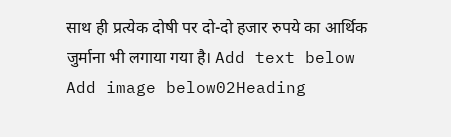साथ ही प्रत्येक दोषी पर दो-दो हजार रुपये का आर्थिक जुर्माना भी लगाया गया है। Add text below Add image below02Heading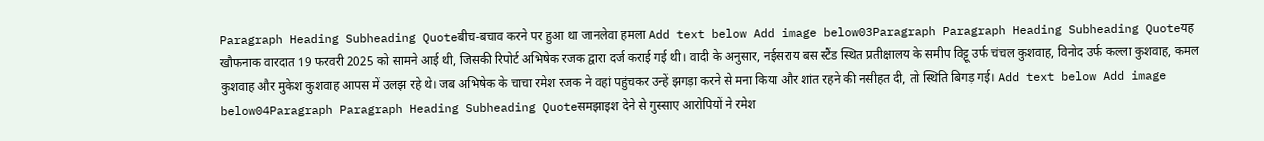Paragraph Heading Subheading Quoteबीच-बचाव करने पर हुआ था जानलेवा हमला Add text below Add image below03Paragraph Paragraph Heading Subheading Quoteयह खौफनाक वारदात 19 फरवरी 2025 को सामने आई थी, जिसकी रिपोर्ट अभिषेक रजक द्वारा दर्ज कराई गई थी। वादी के अनुसार, नईसराय बस स्टैंड स्थित प्रतीक्षालय के समीप विट्टू उर्फ चंचल कुशवाह, विनोद उर्फ कल्ला कुशवाह, कमल कुशवाह और मुकेश कुशवाह आपस में उलझ रहे थे। जब अभिषेक के चाचा रमेश रजक ने वहां पहुंचकर उन्हें झगड़ा करने से मना किया और शांत रहने की नसीहत दी, तो स्थिति बिगड़ गई। Add text below Add image below04Paragraph Paragraph Heading Subheading Quoteसमझाइश देने से गुस्साए आरोपियों ने रमेश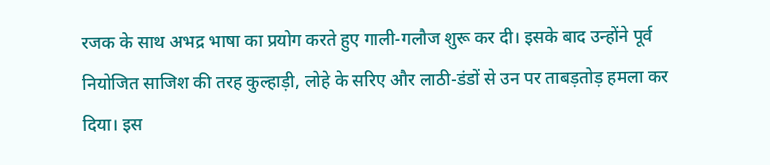रजक के साथ अभद्र भाषा का प्रयोग करते हुए गाली-गलौज शुरू कर दी। इसके बाद उन्होंने पूर्व नियोजित साजिश की तरह कुल्हाड़ी, लोहे के सरिए और लाठी-डंडों से उन पर ताबड़तोड़ हमला कर दिया। इस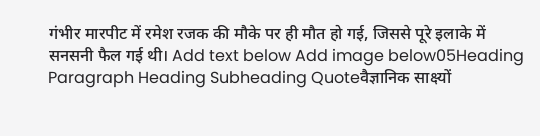गंभीर मारपीट में रमेश रजक की मौके पर ही मौत हो गई, जिससे पूरे इलाके में सनसनी फैल गई थी। Add text below Add image below05Heading Paragraph Heading Subheading Quoteवैज्ञानिक साक्ष्यों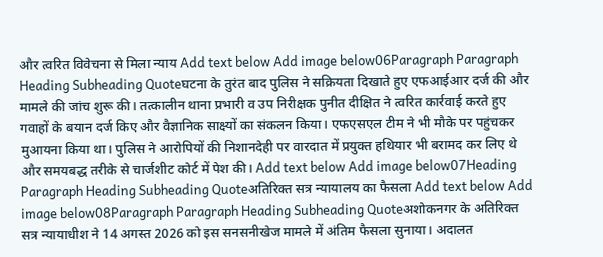और त्वरित विवेचना से मिला न्याय Add text below Add image below06Paragraph Paragraph Heading Subheading Quoteघटना के तुरंत बाद पुलिस ने सक्रियता दिखाते हुए एफआईआर दर्ज की और मामले की जांच शुरू की। तत्कालीन थाना प्रभारी व उप निरीक्षक पुनीत दीक्षित ने त्वरित कार्रवाई करते हुए गवाहों के बयान दर्ज किए और वैज्ञानिक साक्ष्यों का संकलन किया। एफएसएल टीम ने भी मौके पर पहुंचकर मुआयना किया था। पुलिस ने आरोपियों की निशानदेही पर वारदात में प्रयुक्त हथियार भी बरामद कर लिए थे और समयबद्ध तरीके से चार्जशीट कोर्ट में पेश की। Add text below Add image below07Heading Paragraph Heading Subheading Quoteअतिरिक्त सत्र न्यायालय का फैसला Add text below Add image below08Paragraph Paragraph Heading Subheading Quoteअशोकनगर के अतिरिक्त सत्र न्यायाधीश ने 14 अगस्त 2026 को इस सनसनीखेज मामले में अंतिम फैसला सुनाया। अदालत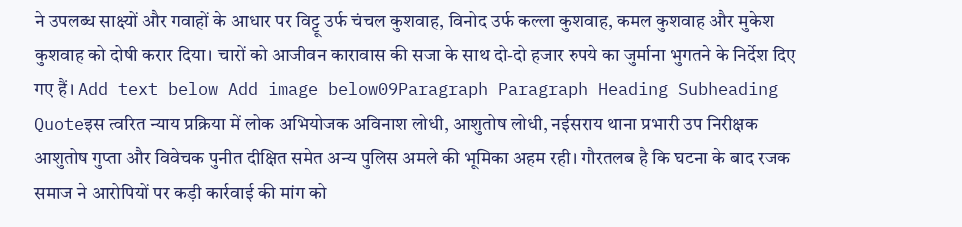ने उपलब्ध साक्ष्यों और गवाहों के आधार पर विट्टू उर्फ चंचल कुशवाह, विनोद उर्फ कल्ला कुशवाह, कमल कुशवाह और मुकेश कुशवाह को दोषी करार दिया। चारों को आजीवन कारावास की सजा के साथ दो-दो हजार रुपये का जुर्माना भुगतने के निर्देश दिए गए हैं। Add text below Add image below09Paragraph Paragraph Heading Subheading Quoteइस त्वरित न्याय प्रक्रिया में लोक अभियोजक अविनाश लोधी, आशुतोष लोधी, नईसराय थाना प्रभारी उप निरीक्षक आशुतोष गुप्ता और विवेचक पुनीत दीक्षित समेत अन्य पुलिस अमले की भूमिका अहम रही। गौरतलब है कि घटना के बाद रजक समाज ने आरोपियों पर कड़ी कार्रवाई की मांग को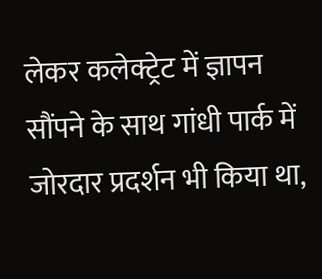लेकर कलेक्ट्रेट में ज्ञापन सौंपने के साथ गांधी पार्क में जोरदार प्रदर्शन भी किया था,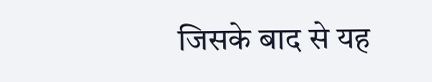जिसके बाद से यह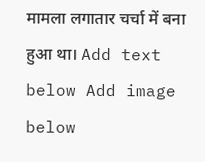मामला लगातार चर्चा में बना हुआ था। Add text below Add image below